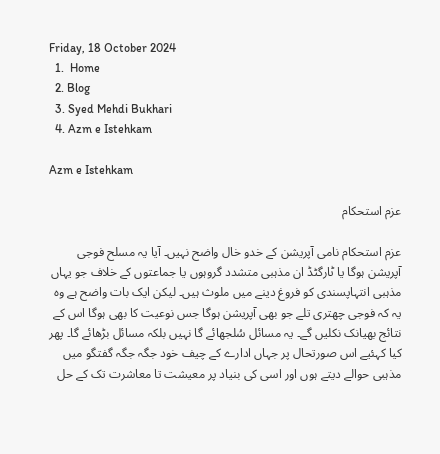Friday, 18 October 2024
  1.  Home
  2. Blog
  3. Syed Mehdi Bukhari
  4. Azm e Istehkam

Azm e Istehkam

عزم استحکام

عزم استحکام نامی آپریشن کے خدو خال واضح نہیں۔ آیا یہ مسلح فوجی آپریشن ہوگا یا ٹارگٹڈ ان مذہبی متشدد گروہوں یا جماعتوں کے خلاف جو یہاں مذہبی انتہاپسندی کو فروغ دینے میں ملوث ہیں۔ لیکن ایک بات واضح ہے وہ یہ کہ فوجی چھتری تلے جو بھی آپریشن ہوگا جس نوعیت کا بھی ہوگا اس کے نتائج بھیانک نکلیں گے۔ یہ مسائل سُلجھائے گا نہیں بلکہ مسائل بڑھائے گا۔ پھر کیا کہئیے اس صورتحال پر جہاں ادارے کے چیف خود جگہ جگہ گفتگو میں مذہبی حوالے دیتے ہوں اور اسی کی بنیاد پر معیشت تا معاشرت تک کے حل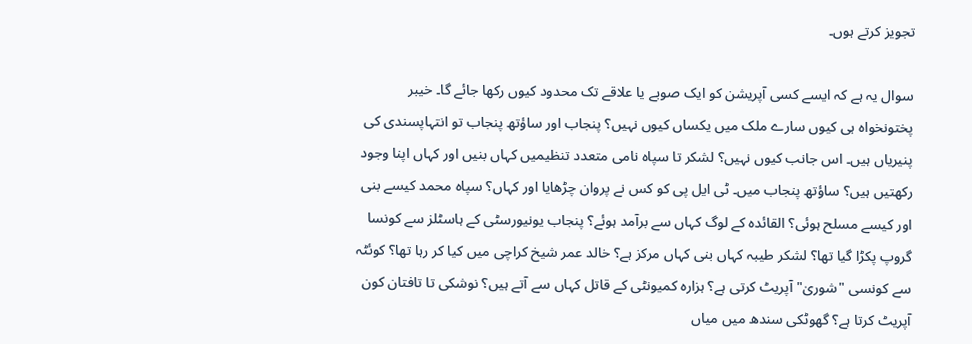تجویز کرتے ہوں۔

سوال یہ ہے کہ ایسے کسی آپریشن کو ایک صوبے یا علاقے تک محدود کیوں رکھا جائے گا۔ خیبر پختونخواہ ہی کیوں سارے ملک میں یکساں کیوں نہیں؟ پنجاب اور ساؤتھ پنجاب تو انتہاپسندی کی پنیریاں ہیں۔ اس جانب کیوں نہیں؟ لشکر تا سپاہ نامی متعدد تنظیمیں کہاں بنیں اور کہاں اپنا وجود رکھتیں ہیں؟ ساؤتھ پنجاب میں۔ ٹی ایل پی کو کس نے پروان چڑھایا اور کہاں؟ سپاہ محمد کیسے بنی اور کیسے مسلح ہوئی؟ القائدہ کے لوگ کہاں سے برآمد ہوئے؟ پنجاب یونیورسٹی کے ہاسٹلز سے کونسا گروپ پکڑا گیا تھا؟ لشکر طیبہ کہاں بنی کہاں مرکز ہے؟ خالد عمر شیخ کراچی میں کیا کر رہا تھا؟ کوئٹہ سے کونسی "شوریٰ" آپریٹ کرتی ہے؟ ہزارہ کمیونٹی کے قاتل کہاں سے آتے ہیں؟ نوشکی تا تافتان کون آپریٹ کرتا ہے؟ گھوٹکی سندھ میں میاں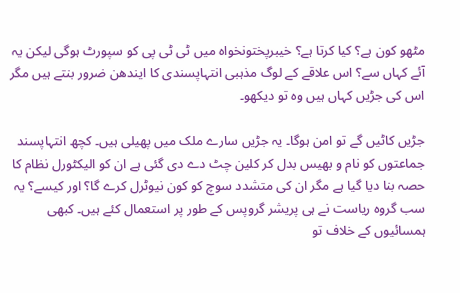مٹھو کون ہے؟ کیا کرتا ہے؟ خیبرپختونخواہ میں ٹی ٹی پی کو سپورٹ ہوگی لیکن یہ آئے کہاں سے؟ اس علاقے کے لوگ مذہبی انتہاپسندی کا ایندھن ضرور بنتے ہیں مگر اس کی جڑیں کہاں ہیں وہ تو دیکھو۔

جڑیں کاٹیں گے تو امن ہوگا۔ یہ جڑیں سارے ملک میں پھیلی ہیں۔ کچھ انتہاپسند جماعتوں کو نام و بھیس بدل کر کلین چٹ دے دی گئی ہے ان کو الیکٹورل نظام کا حصہ بنا دیا گیا ہے مگر ان کی متشدد سوچ کو کون نیوٹرل کرے گا؟ اور کیسے؟ یہ سب گروہ ریاست نے ہی پریشر گروپس کے طور پر استعمال کئے ہیں۔ کبھی ہمسائیوں کے خلاف تو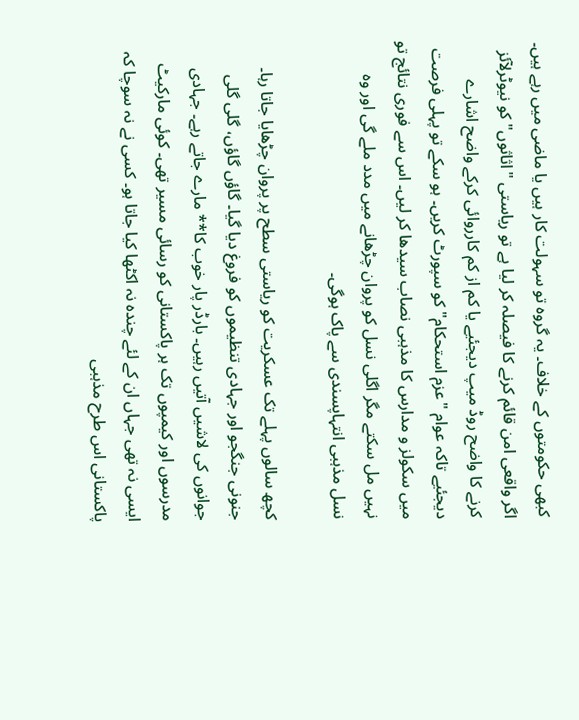کبھی حکومتوں کے خلاف۔ یہ گروہ تو سہولت کار ہیں یا ماضی میں رہے ہیں۔ اگر واقعی امن قائم کرنے کا فیصلہ کر لیا ہے تو ریاستی "اثاثوں" کو نیوٹرلآئز کرنے کا واضح روڈ میپ دیجئیے یا کم از کم کارروائی کرکے واضح اشارے دیجئیے تاکہ عوام "عزم استحکام" کو سپورٹ کریں۔ ہو سکے تو پہلی فرصت میں سکولز و مدارس کا مذہبی نصاب سیدھا کر لیں۔ اس سے فوری نتائج تو نہیں مل سکتے مگر اگلی نسل کو پروان چڑھانے میں مدد ملے گی اور وہ نسل مذہبی انتہاپسندی سے پاک ہوگی۔

کچھ سالوں پہلے تک عسکریت کو ریاستی سطح پر پروان چڑھایا جاتا رہا۔ جنونی جنگجو اور جہادی تنظیموں کو فروغ دیا گیا۔ گاؤں گاؤں، گلی گلی جوانوں کی لاشیں آتیں رہیں۔ بارڈر پار خوب کا** مارے جاتے رہے۔ جہادی مدرسوں اور کیمپوں تک ہر پاکستانی کو رسائی مسیر تھی۔ کوئی مارکیٹ ایسی نہ تھی جہاں ان کے لئے چندہ نہ اکٹھا کیا جاتا ہو۔ کسی نے نہ سوچا کہ پاکستانی اس طرح مذہبی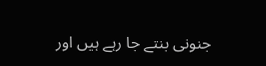جنونی بنتے جا رہے ہیں اور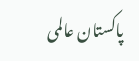پاکستان عالمی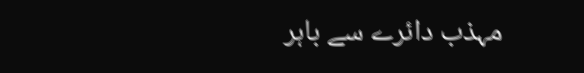مہذب دائرے سے باہر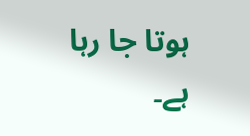ہوتا جا رہا ہے۔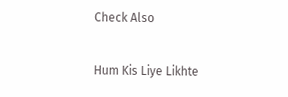Check Also

Hum Kis Liye Likhte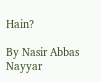Hain?

By Nasir Abbas Nayyar